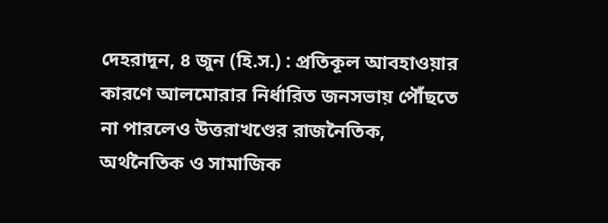দেহরাদূন, ৪ জুন (হি.স.) : প্রতিকূল আবহাওয়ার কারণে আলমোরার নির্ধারিত জনসভায় পৌঁছতে না পারলেও উত্তরাখণ্ডের রাজনৈতিক, অর্থনৈতিক ও সামাজিক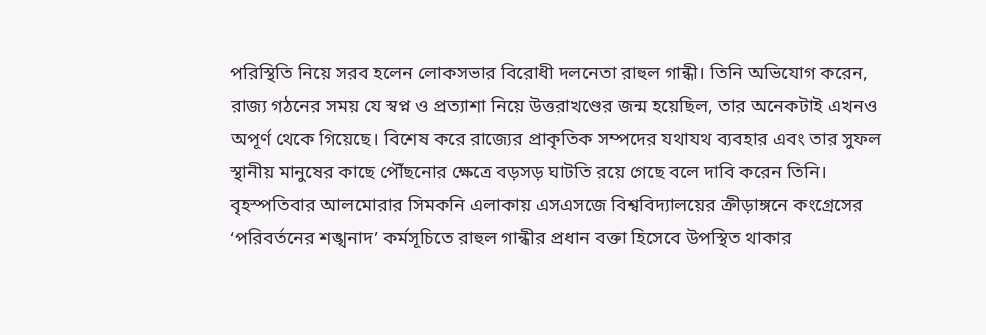পরিস্থিতি নিয়ে সরব হলেন লোকসভার বিরোধী দলনেতা রাহুল গান্ধী। তিনি অভিযোগ করেন, রাজ্য গঠনের সময় যে স্বপ্ন ও প্রত্যাশা নিয়ে উত্তরাখণ্ডের জন্ম হয়েছিল, তার অনেকটাই এখনও অপূর্ণ থেকে গিয়েছে। বিশেষ করে রাজ্যের প্রাকৃতিক সম্পদের যথাযথ ব্যবহার এবং তার সুফল স্থানীয় মানুষের কাছে পৌঁছনোর ক্ষেত্রে বড়সড় ঘাটতি রয়ে গেছে বলে দাবি করেন তিনি।
বৃহস্পতিবার আলমোরার সিমকনি এলাকায় এসএসজে বিশ্ববিদ্যালয়ের ক্রীড়াঙ্গনে কংগ্রেসের ‘পরিবর্তনের শঙ্খনাদ’ কর্মসূচিতে রাহুল গান্ধীর প্রধান বক্তা হিসেবে উপস্থিত থাকার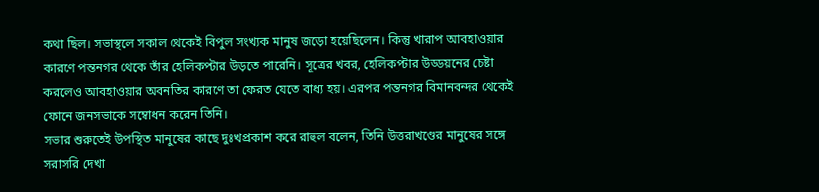কথা ছিল। সভাস্থলে সকাল থেকেই বিপুল সংখ্যক মানুষ জড়ো হয়েছিলেন। কিন্তু খারাপ আবহাওয়ার কারণে পন্তনগর থেকে তাঁর হেলিকপ্টার উড়তে পারেনি। সূত্রের খবর, হেলিকপ্টার উড্ডয়নের চেষ্টা করলেও আবহাওয়ার অবনতির কারণে তা ফেরত যেতে বাধ্য হয়। এরপর পন্তনগর বিমানবন্দর থেকেই ফোনে জনসভাকে সম্বোধন করেন তিনি।
সভার শুরুতেই উপস্থিত মানুষের কাছে দুঃখপ্রকাশ করে রাহুল বলেন, তিনি উত্তরাখণ্ডের মানুষের সঙ্গে সরাসরি দেখা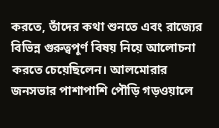করতে, তাঁদের কথা শুনতে এবং রাজ্যের বিভিন্ন গুরুত্বপূর্ণ বিষয় নিয়ে আলোচনা করতে চেয়েছিলেন। আলমোরার জনসভার পাশাপাশি পৌড়ি গড়ওয়ালে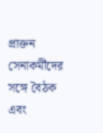প্রাক্তন সেনাকর্মীদের সঙ্গে বৈঠক এবং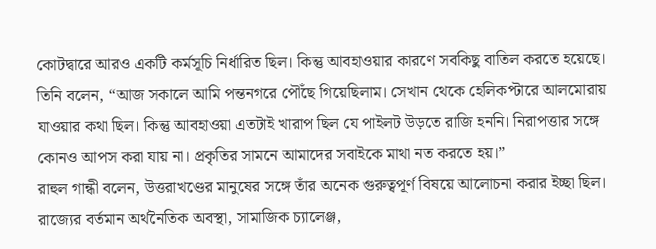কোটদ্বারে আরও একটি কর্মসূচি নির্ধারিত ছিল। কিন্তু আবহাওয়ার কারণে সবকিছু বাতিল করতে হয়েছে।
তিনি বলেন, “আজ সকালে আমি পন্তনগরে পৌঁছে গিয়েছিলাম। সেখান থেকে হেলিকপ্টারে আলমোরায় যাওয়ার কথা ছিল। কিন্তু আবহাওয়া এতটাই খারাপ ছিল যে পাইলট উড়তে রাজি হননি। নিরাপত্তার সঙ্গে কোনও আপস করা যায় না। প্রকৃতির সামনে আমাদের সবাইকে মাথা নত করতে হয়।”
রাহুল গান্ধী বলেন, উত্তরাখণ্ডের মানুষের সঙ্গে তাঁর অনেক গুরুত্বপূর্ণ বিষয়ে আলোচনা করার ইচ্ছা ছিল। রাজ্যের বর্তমান অর্থনৈতিক অবস্থা, সামাজিক চ্যালেঞ্জ,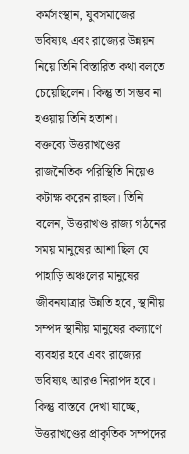কর্মসংস্থান, যুবসমাজের ভবিষ্যৎ এবং রাজ্যের উন্নয়ন নিয়ে তিনি বিস্তারিত কথা বলতে চেয়েছিলেন। কিন্তু তা সম্ভব না হওয়ায় তিনি হতাশ।
বক্তব্যে উত্তরাখণ্ডের রাজনৈতিক পরিস্থিতি নিয়েও কটাক্ষ করেন রাহুল। তিনি বলেন, উত্তরাখণ্ড রাজ্য গঠনের সময় মানুষের আশা ছিল যে পাহাড়ি অঞ্চলের মানুষের জীবনযাত্রার উন্নতি হবে, স্থানীয় সম্পদ স্থানীয় মানুষের কল্যাণে ব্যবহার হবে এবং রাজ্যের ভবিষ্যৎ আরও নিরাপদ হবে। কিন্তু বাস্তবে দেখা যাচ্ছে, উত্তরাখণ্ডের প্রাকৃতিক সম্পদের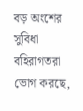বড় অংশের সুবিধা বহিরাগতরা ভোগ করছে,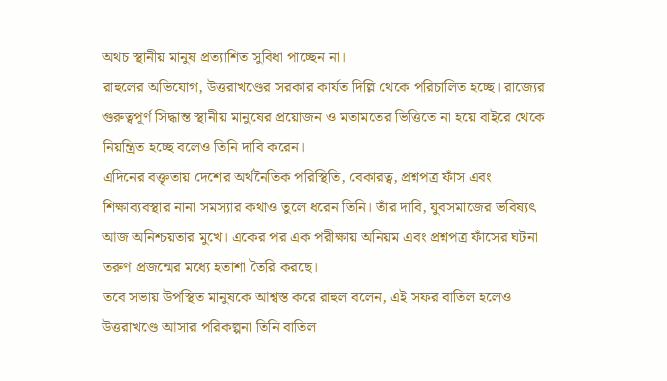অথচ স্থানীয় মানুষ প্রত্যাশিত সুবিধা পাচ্ছেন না।
রাহুলের অভিযোগ, উত্তরাখণ্ডের সরকার কার্যত দিল্লি থেকে পরিচালিত হচ্ছে। রাজ্যের গুরুত্বপূর্ণ সিদ্ধান্ত স্থানীয় মানুষের প্রয়োজন ও মতামতের ভিত্তিতে না হয়ে বাইরে থেকে নিয়ন্ত্রিত হচ্ছে বলেও তিনি দাবি করেন।
এদিনের বক্তৃতায় দেশের অর্থনৈতিক পরিস্থিতি, বেকারত্ব, প্রশ্নপত্র ফাঁস এবং শিক্ষাব্যবস্থার নানা সমস্যার কথাও তুলে ধরেন তিনি। তাঁর দাবি, যুবসমাজের ভবিষ্যৎ আজ অনিশ্চয়তার মুখে। একের পর এক পরীক্ষায় অনিয়ম এবং প্রশ্নপত্র ফাঁসের ঘটনা তরুণ প্রজন্মের মধ্যে হতাশা তৈরি করছে।
তবে সভায় উপস্থিত মানুষকে আশ্বস্ত করে রাহুল বলেন, এই সফর বাতিল হলেও উত্তরাখণ্ডে আসার পরিকল্পনা তিনি বাতিল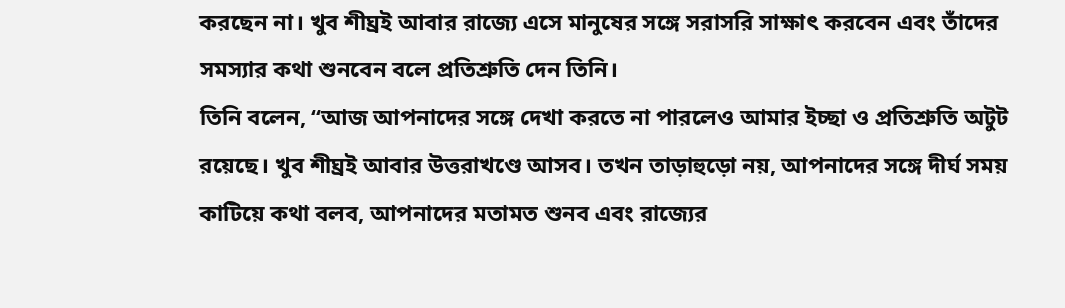করছেন না। খুব শীঘ্রই আবার রাজ্যে এসে মানুষের সঙ্গে সরাসরি সাক্ষাৎ করবেন এবং তাঁদের সমস্যার কথা শুনবেন বলে প্রতিশ্রুতি দেন তিনি।
তিনি বলেন, “আজ আপনাদের সঙ্গে দেখা করতে না পারলেও আমার ইচ্ছা ও প্রতিশ্রুতি অটুট রয়েছে। খুব শীঘ্রই আবার উত্তরাখণ্ডে আসব। তখন তাড়াহুড়ো নয়, আপনাদের সঙ্গে দীর্ঘ সময় কাটিয়ে কথা বলব, আপনাদের মতামত শুনব এবং রাজ্যের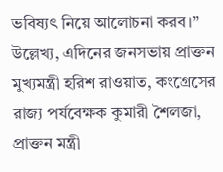ভবিষ্যৎ নিয়ে আলোচনা করব।”
উল্লেখ্য, এদিনের জনসভায় প্রাক্তন মুখ্যমন্ত্রী হরিশ রাওয়াত, কংগ্রেসের রাজ্য পর্যবেক্ষক কুমারী শৈলজা, প্রাক্তন মন্ত্রী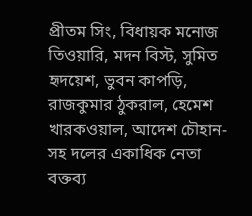প্রীতম সিং, বিধায়ক মনোজ তিওয়ারি, মদন বিস্ট, সুমিত হৃদয়েশ, ভুবন কাপড়ি, রাজকুমার ঠুকরাল, হেমেশ খারকওয়াল, আদেশ চৌহান-সহ দলের একাধিক নেতা বক্তব্য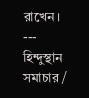রাখেন।
---
হিন্দুস্থান সমাচার /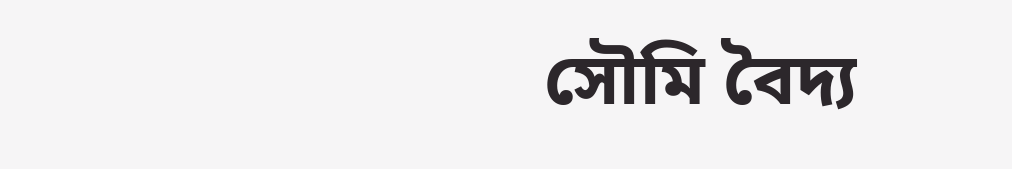সৌমি বৈদ্য